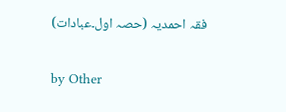فقہ احمدیہ (حصہ اول۔عبادات)

by Other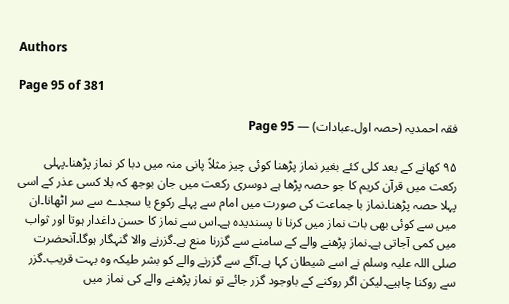Authors

Page 95 of 381

فقہ احمدیہ (حصہ اول۔عبادات) — Page 95

۹۵ کھانے کے بعد کلی کئے بغیر نماز پڑھنا کوئی چیز مثلاً پانی منہ میں دبا کر نماز پڑھنا۔پہلی رکعت میں قرآن کریم کا جو حصہ پڑھا ہے دوسری رکعت میں جان بوجھ کہ بلا کسی عذر کے اسی پہلا حصہ پڑھنا۔نماز با جماعت کی صورت میں امام سے پہلے رکوع یا سجدے سے سر اٹھانا۔ان میں سے کوئی بھی بات نماز میں کرنا نا پسندیدہ ہے۔اس سے نماز کا حسن داغدار ہوتا اور ثواب میں کمی آجاتی ہے۔نماز پڑھنے والے کے سامنے سے گزرنا منع ہے۔گزرنے والا گنہگار ہوگا۔آنحضرت صلی اللہ علیہ وسلم نے اسے شیطان کہا ہے۔آگے سے گزرنے والے کو بشر طیکہ وہ بہت قریب۔گزر سے روکنا چاہیے۔لیکن اگر روکنے کے باوجود گزر جائے تو نماز پڑھنے والے کی نماز میں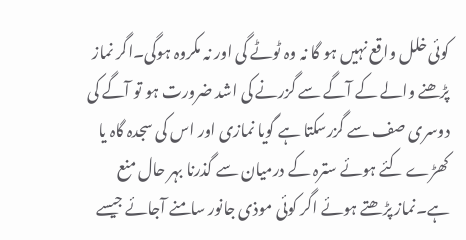کوئی خلل واقع نہیں ہو گا نہ وہ ٹوٹے گی اور نہ مکروہ ہوگی۔اگر نماز پڑھنے والے کے آگے سے گزرنے کی اشد ضرورت ہو تو آگے کی دوسری صف سے گزرسکتا ہے گویا نمازی اور اس کی سجدہ گاہ یا کھڑے کئے ہوئے سترہ کے درمیان سے گذرنا بہر حال منع ہے۔نماز پڑھتے ہوئے اگر کوئی موذی جانور سامنے آجائے جیسے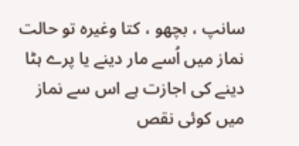سانپ ، بچھو ، کتا وغیرہ تو حالت نماز میں اُسے مار دینے یا پرے ہٹا دینے کی اجازت ہے اس سے نماز میں کوئی نقص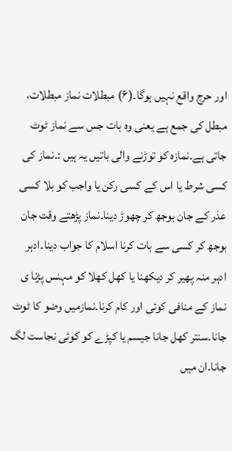اور حرج واقع نہیں ہوگا۔(۶) مبطلات نماز مبطلات، مبطل کی جمع ہے یعنی وہ بات جس سے نماز ٹوٹ جاتی ہے۔نمازہ کو توڑنے والی باتیں یہ ہیں :۔نماز کی کسی شرط یا اس کے کسی رکن یا واجب کو بلا کسی عذر کے جان بوجھ کر چھوڑ دینا۔نماز پڑھتے وقت جان بوجھ کر کسی سے بات کرنا اسلام کا جواب دینا۔ادہر ادہر منہ پھیر کر دیکھنا یا کھل کھلا کو مہنس پڑنا ی نماز کے منافی کوئی اور کام کرنا۔نمازمیں وضو کا ٹوٹ جانا۔سنتر کھل جانا جیسم یا کپڑے کو کوئی نجاست لگ جانا۔ان میں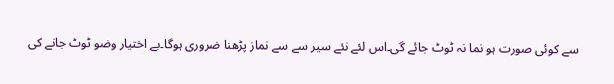سے کوئی صورت ہو نما نہ ٹوٹ جائے گی۔اس لئے نئے سیر سے سے نماز پڑھنا ضروری ہوگا۔بے اختیار وضو ٹوٹ جانے کی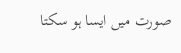صورت میں ایسا ہو سکتا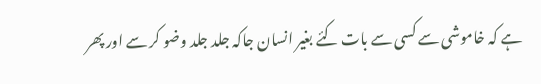ہے کہ خاموشی سے کسی سے بات کئے بغیر انسان جاکہ جلد جلد وضو کر سے اور پھر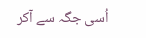اُسی جگہ سے آکر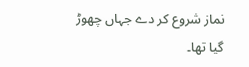نماز شروع کر دے جہاں چھوڑ گیا تھا۔